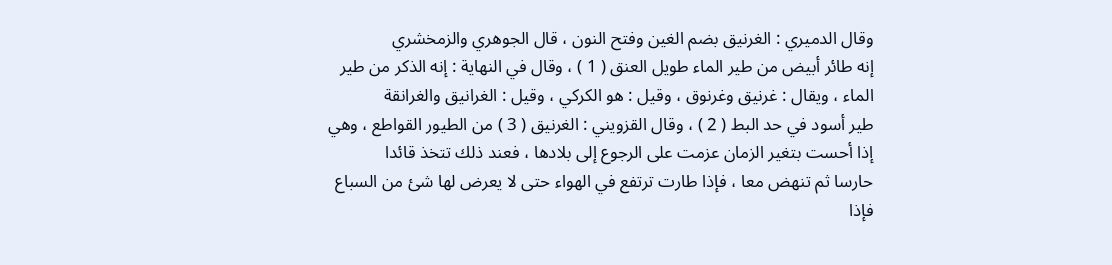وقال الدميري : الغرنيق بضم الغين وفتح النون ، قال الجوهري والزمخشري
إنه طائر أبيض من طير الماء طويل العنق ( 1 ) ، وقال في النهاية : إنه الذكر من طير
الماء ، ويقال : غرنيق وغرنوق ، وقيل : هو الكركي ، وقيل : الغرانيق والغرانقة
طير أسود في حد البط ( 2 ) ، وقال القزويني : الغرنيق ( 3 ) من الطيور القواطع ، وهي
إذا أحست بتغير الزمان عزمت على الرجوع إلى بلادها ، فعند ذلك تتخذ قائدا
حارسا ثم تنهض معا ، فإذا طارت ترتفع في الهواء حتى لا يعرض لها شئ من السباع
فإذا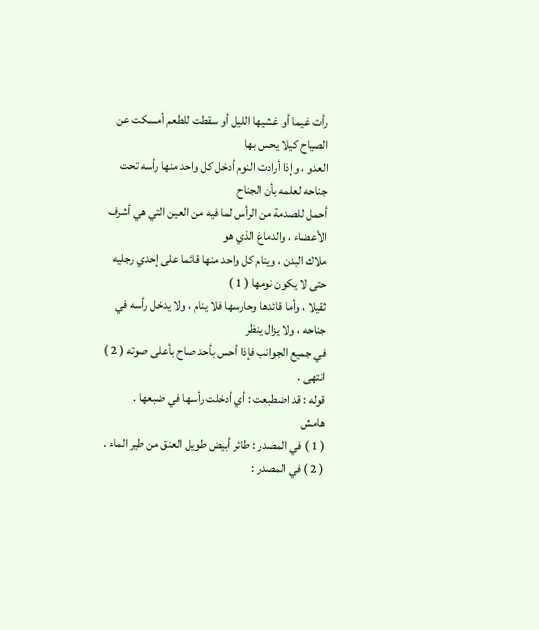رأت غيما أو غشيها الليل أو سقطت للطعم أمسكت عن الصياح كيلا يحس بها
العدو ، وإذا أرادت النوم أدخل كل واحد منها رأسه تحت جناحه لعلمه بأن الجناح
أحمل للصدمة من الرأس لما فيه من العين التي هي أشرف الأعضاء ، والدماغ الذي هو
ملاك البدن ، وينام كل واحد منها قائما على إحدي رجليه حتى لا يكون نومها ( 1 )
ثقيلا ، وأما قائدها وحارسها فلا ينام ، ولا يدخل رأسه في جناحه ، ولا يزال ينظر
في جميع الجوانب فإذا أحس بأحد صاح بأعلى صوته ( 2 ) انتهى .
قوله : قد اضطبعت : أي أدخلت رأسها في ضبعها .
هامش
( 1 ) في المصدر : طائر أبيض طويل العنق من طير الماء .
( 2 ) في المصدر :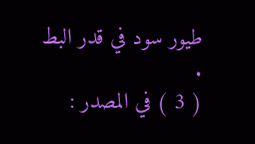طيور سود في قدر البط .
( 3 ) في المصدر :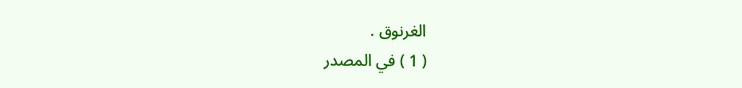الغرنوق .
( 1 ) في المصدر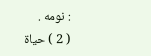: نومه .
( 2 ) حياة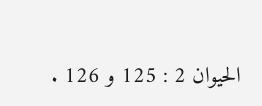الحيوان 2 : 125 و 126 .